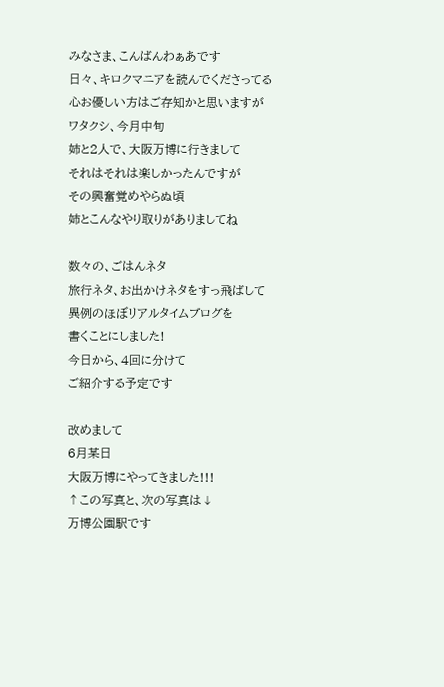みなさま、こんばんわぁあです
日々、キロクマニアを読んでくださってる
心お優しい方はご存知かと思いますが
ワタクシ、今月中旬
姉と2人で、大阪万博に行きまして
それはそれは楽しかったんですが
その興奮覚めやらぬ頃
姉とこんなやり取りがありましてね

数々の、ごはんネタ
旅行ネタ、お出かけネタをすっ飛ばして
異例のほぼリアルタイムブログを
書くことにしました!
今日から、4回に分けて
ご紹介する予定です

改めまして
6月某日
大阪万博にやってきました!!!
↑この写真と、次の写真は↓
万博公園駅です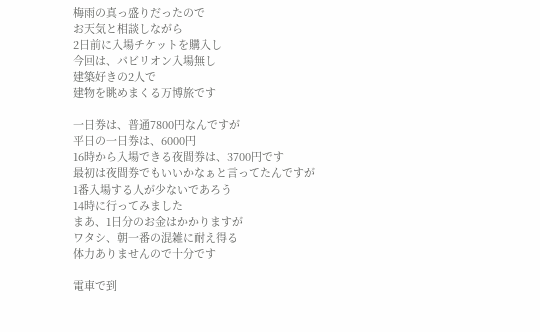梅雨の真っ盛りだったので
お天気と相談しながら
2日前に入場チケットを購入し
今回は、パビリオン入場無し
建築好きの2人で
建物を眺めまくる万博旅です

一日券は、普通7800円なんですが
平日の一日券は、6000円
16時から入場できる夜間券は、3700円です
最初は夜間券でもいいかなぁと言ってたんですが
1番入場する人が少ないであろう
14時に行ってみました
まあ、1日分のお金はかかりますが
ワタシ、朝一番の混雑に耐え得る
体力ありませんので十分です

電車で到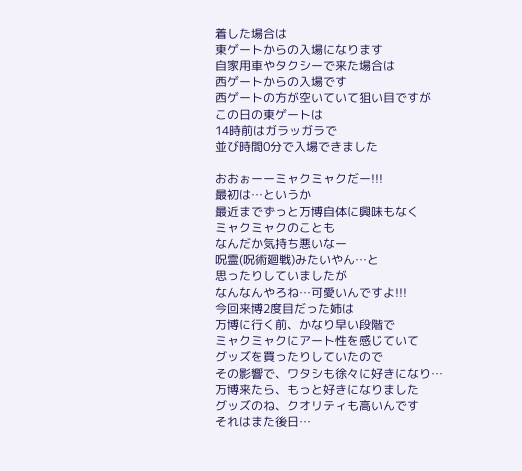着した場合は
東ゲートからの入場になります
自家用車やタクシーで来た場合は
西ゲートからの入場です
西ゲートの方が空いていて狙い目ですが
この日の東ゲートは
14時前はガラッガラで
並び時間0分で入場できました

おおぉーーミャクミャクだー!!!
最初は…というか
最近までずっと万博自体に興味もなく
ミャクミャクのことも
なんだか気持ち悪いなー
呪霊(呪術廻戦)みたいやん…と
思ったりしていましたが
なんなんやろね…可愛いんですよ!!!
今回来博2度目だった姉は
万博に行く前、かなり早い段階で
ミャクミャクにアート性を感じていて
グッズを買ったりしていたので
その影響で、ワタシも徐々に好きになり…
万博来たら、もっと好きになりました
グッズのね、クオリティも高いんです
それはまた後日…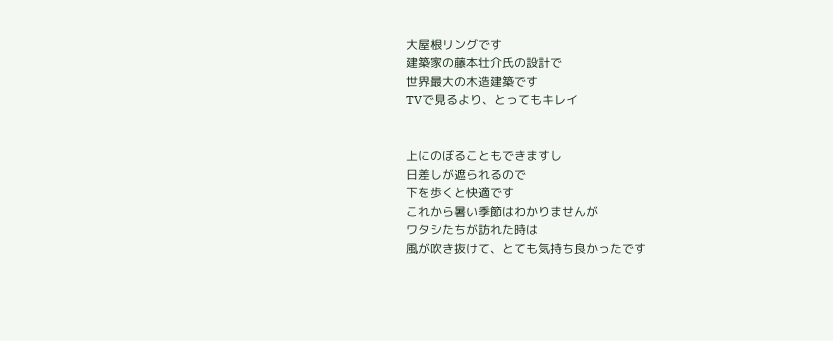大屋根リングです
建築家の藤本壮介氏の設計で
世界最大の木造建築です
TVで見るより、とってもキレイ


上にのぼることもできますし
日差しが遮られるので
下を歩くと快適です
これから暑い季節はわかりませんが
ワタシたちが訪れた時は
風が吹き抜けて、とても気持ち良かったです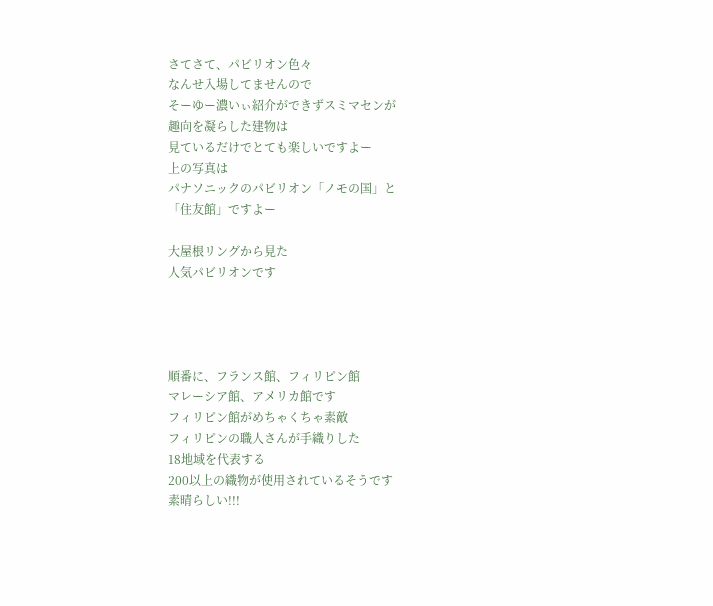さてさて、パビリオン色々
なんせ入場してませんので
そーゆー濃いぃ紹介ができずスミマセンが
趣向を凝らした建物は
見ているだけでとても楽しいですよー
上の写真は
パナソニックのパビリオン「ノモの国」と
「住友館」ですよー

大屋根リングから見た
人気パビリオンです




順番に、フランス館、フィリピン館
マレーシア館、アメリカ館です
フィリピン館がめちゃくちゃ素敵
フィリピンの職人さんが手織りした
18地域を代表する
200以上の織物が使用されているそうです
素晴らしい!!!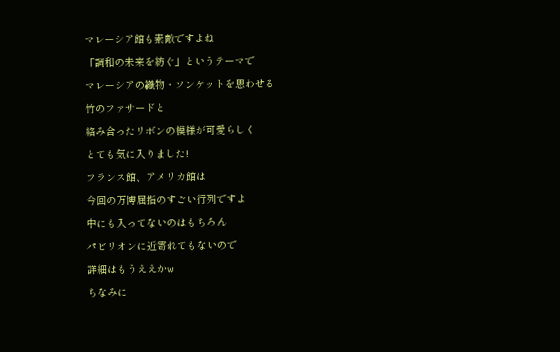マレーシア館も素敵ですよね
「調和の未来を紡ぐ」というテーマで
マレーシアの織物・ソンケットを思わせる
竹のファサードと
絡み合ったリボンの模様が可愛らしく
とても気に入りました!
フランス館、アメリカ館は
今回の万博屈指のすごい行列ですよ
中にも入ってないのはもちろん
パビリオンに近寄れてもないので
詳細はもうええかw
ちなみに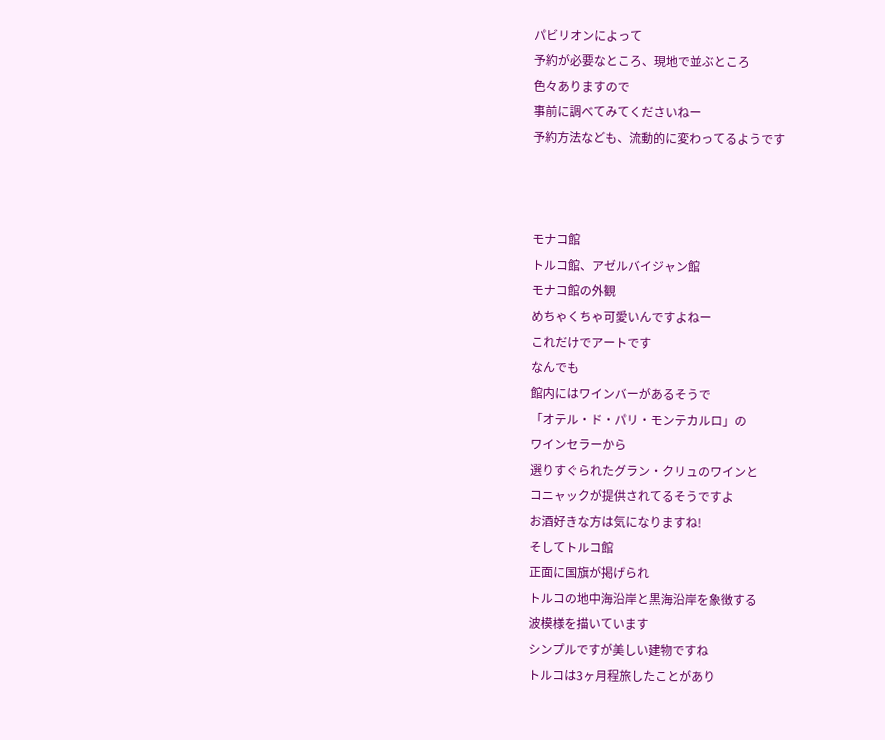パビリオンによって
予約が必要なところ、現地で並ぶところ
色々ありますので
事前に調べてみてくださいねー
予約方法なども、流動的に変わってるようです



モナコ館
トルコ館、アゼルバイジャン館
モナコ館の外観
めちゃくちゃ可愛いんですよねー
これだけでアートです
なんでも
館内にはワインバーがあるそうで
「オテル・ド・パリ・モンテカルロ」の
ワインセラーから
選りすぐられたグラン・クリュのワインと
コニャックが提供されてるそうですよ
お酒好きな方は気になりますね!
そしてトルコ館
正面に国旗が掲げられ
トルコの地中海沿岸と黒海沿岸を象徴する
波模様を描いています
シンプルですが美しい建物ですね
トルコは3ヶ月程旅したことがあり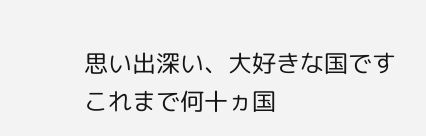思い出深い、大好きな国です
これまで何十ヵ国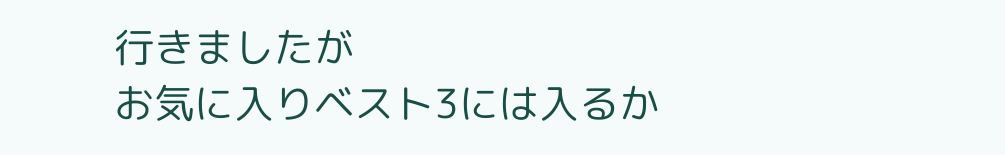行きましたが
お気に入りベスト3には入るか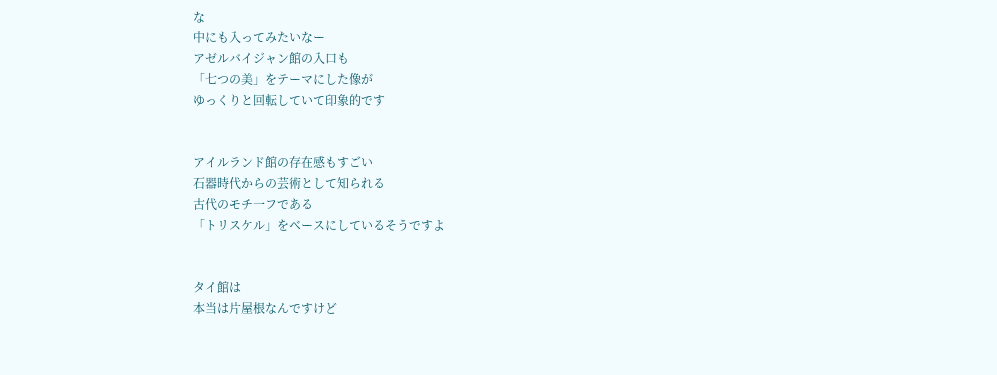な
中にも入ってみたいなー
アゼルバイジャン館の入口も
「七つの美」をテーマにした像が
ゆっくりと回転していて印象的です


アイルランド館の存在感もすごい
石器時代からの芸術として知られる
古代のモチ一フである
「トリスケル」をベースにしているそうですよ


タイ館は
本当は片屋根なんですけど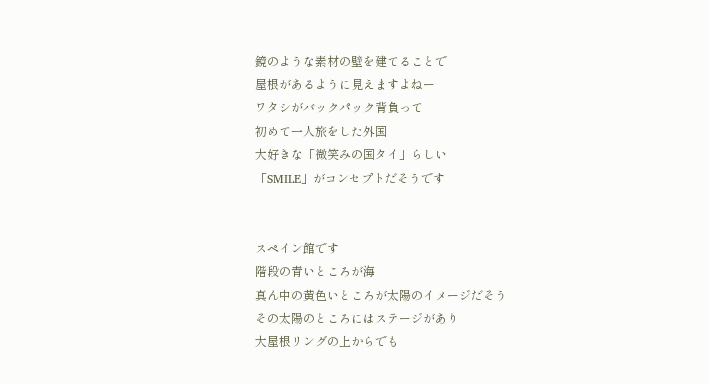鏡のような素材の壁を建てることで
屋根があるように見えますよねー
ワタシがバックパック背負って
初めて一人旅をした外国
大好きな「微笑みの国タイ」らしい
「SMILE」がコンセプトだそうです


スペイン館です
階段の青いところが海
真ん中の黄色いところが太陽のイメージだそう
その太陽のところにはステージがあり
大屋根リングの上からでも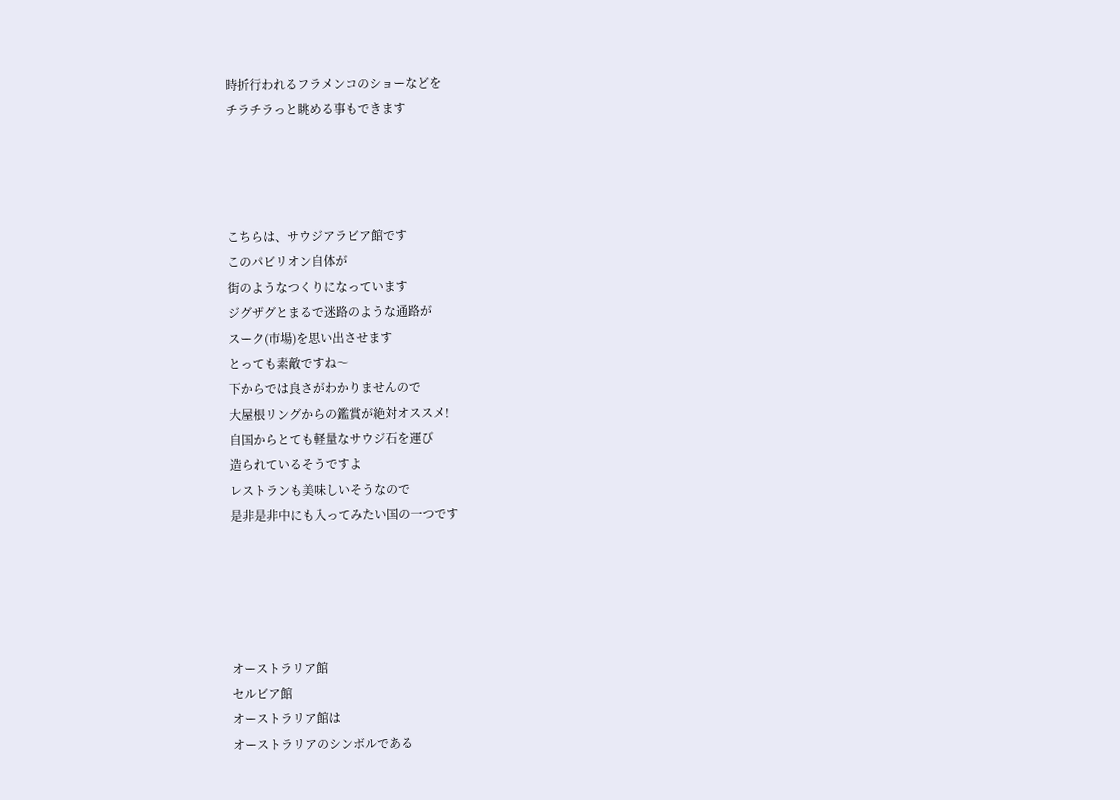時折行われるフラメンコのショーなどを
チラチラっと眺める事もできます




こちらは、サウジアラビア館です
このパビリオン自体が
街のようなつくりになっています
ジグザグとまるで迷路のような通路が
スーク(市場)を思い出させます
とっても素敵ですね〜
下からでは良さがわかりませんので
大屋根リングからの鑑賞が絶対オススメ!
自国からとても軽量なサウジ石を運び
造られているそうですよ
レストランも美味しいそうなので
是非是非中にも入ってみたい国の一つです





オーストラリア館
セルビア館
オーストラリア館は
オーストラリアのシンボルである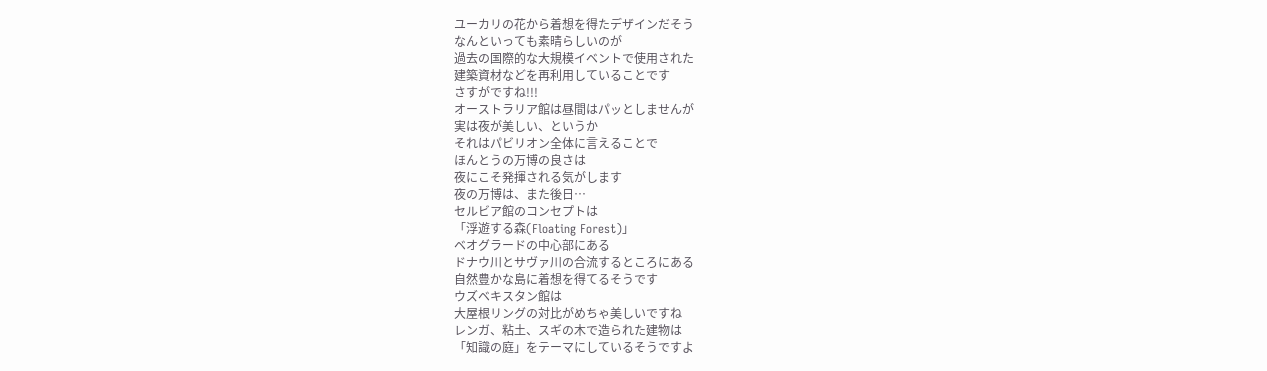ユーカリの花から着想を得たデザインだそう
なんといっても素晴らしいのが
過去の国際的な大規模イベントで使用された
建築資材などを再利用していることです
さすがですね!!!
オーストラリア館は昼間はパッとしませんが
実は夜が美しい、というか
それはパビリオン全体に言えることで
ほんとうの万博の良さは
夜にこそ発揮される気がします
夜の万博は、また後日…
セルビア館のコンセプトは
「浮遊する森(Floating Forest)」
ベオグラードの中心部にある
ドナウ川とサヴァ川の合流するところにある
自然豊かな島に着想を得てるそうです
ウズベキスタン館は
大屋根リングの対比がめちゃ美しいですね
レンガ、粘土、スギの木で造られた建物は
「知識の庭」をテーマにしているそうですよ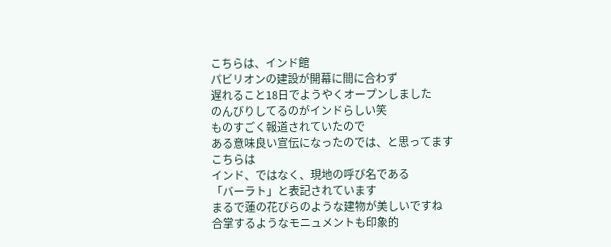こちらは、インド館
パビリオンの建設が開幕に間に合わず
遅れること18日でようやくオープンしました
のんびりしてるのがインドらしい笑
ものすごく報道されていたので
ある意味良い宣伝になったのでは、と思ってます
こちらは
インド、ではなく、現地の呼び名である
「バーラト」と表記されています
まるで蓮の花びらのような建物が美しいですね
合掌するようなモニュメントも印象的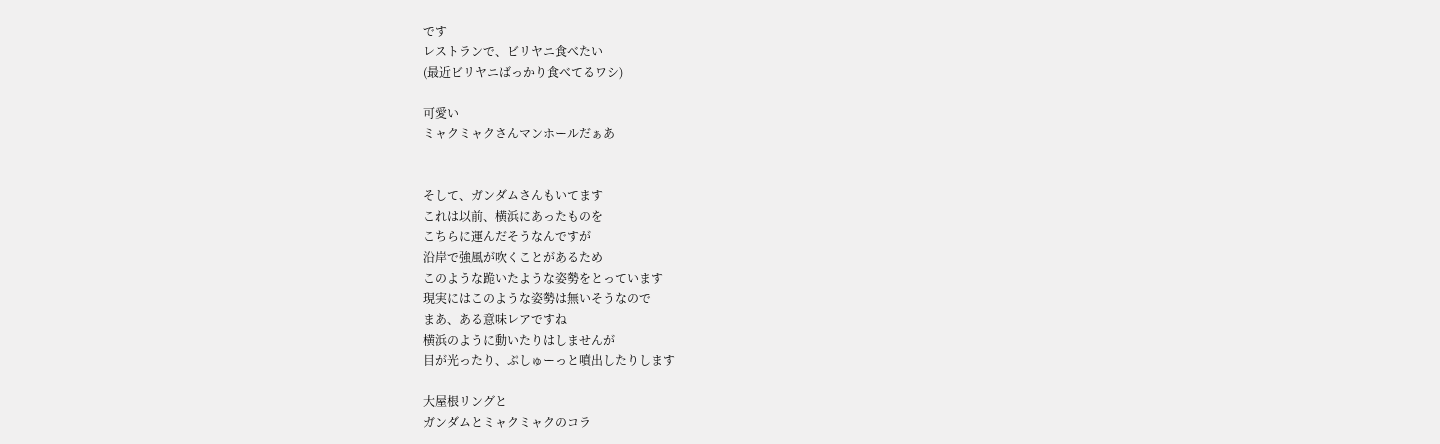です
レストランで、ビリヤニ食べたい
(最近ビリヤニばっかり食べてるワシ)

可愛い
ミャクミャクさんマンホールだぁあ


そして、ガンダムさんもいてます
これは以前、横浜にあったものを
こちらに運んだそうなんですが
沿岸で強風が吹くことがあるため
このような跪いたような姿勢をとっています
現実にはこのような姿勢は無いそうなので
まあ、ある意味レアですね
横浜のように動いたりはしませんが
目が光ったり、ぷしゅーっと噴出したりします

大屋根リングと
ガンダムとミャクミャクのコラ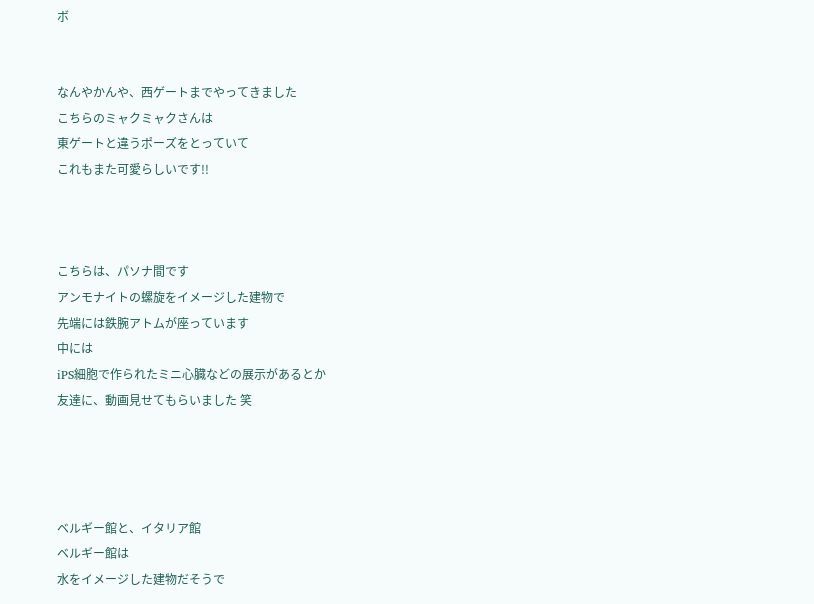ボ


なんやかんや、西ゲートまでやってきました
こちらのミャクミャクさんは
東ゲートと違うポーズをとっていて
これもまた可愛らしいです!!



こちらは、パソナ間です
アンモナイトの螺旋をイメージした建物で
先端には鉄腕アトムが座っています
中には
iPS細胞で作られたミニ心臓などの展示があるとか
友達に、動画見せてもらいました 笑




ベルギー館と、イタリア館
ベルギー館は
水をイメージした建物だそうで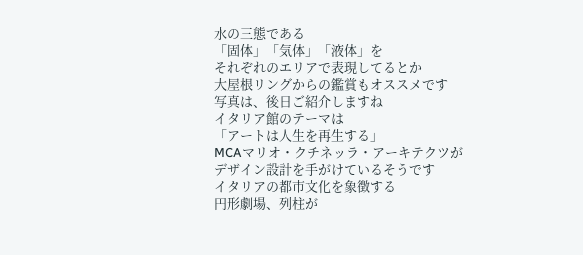水の三態である
「固体」「気体」「液体」を
それぞれのエリアで表現してるとか
大屋根リングからの鑑賞もオススメです
写真は、後日ご紹介しますね
イタリア館のテーマは
「アートは人生を再生する」
MCAマリオ・クチネッラ・アーキテクツが
デザイン設計を手がけているそうです
イタリアの都市文化を象徴する
円形劇場、列柱が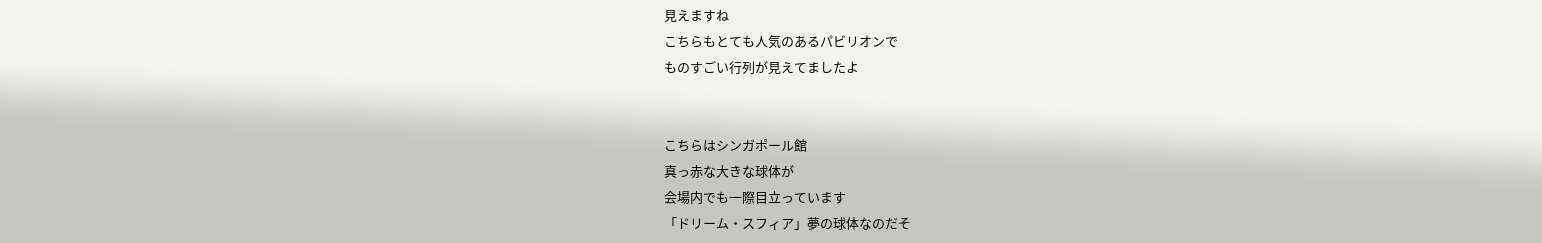見えますね
こちらもとても人気のあるパビリオンで
ものすごい行列が見えてましたよ


こちらはシンガポール館
真っ赤な大きな球体が
会場内でも一際目立っています
「ドリーム・スフィア」夢の球体なのだそ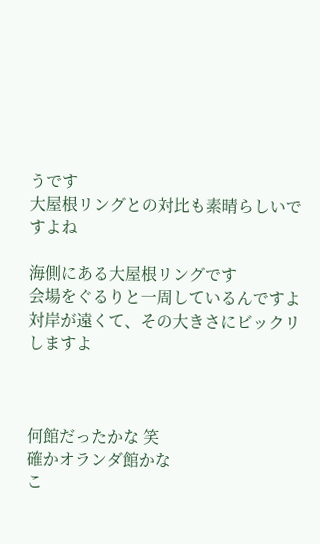うです
大屋根リングとの対比も素晴らしいですよね

海側にある大屋根リングです
会場をぐるりと一周しているんですよ
対岸が遠くて、その大きさにビックリしますよ



何館だったかな 笑
確かオランダ館かな
こ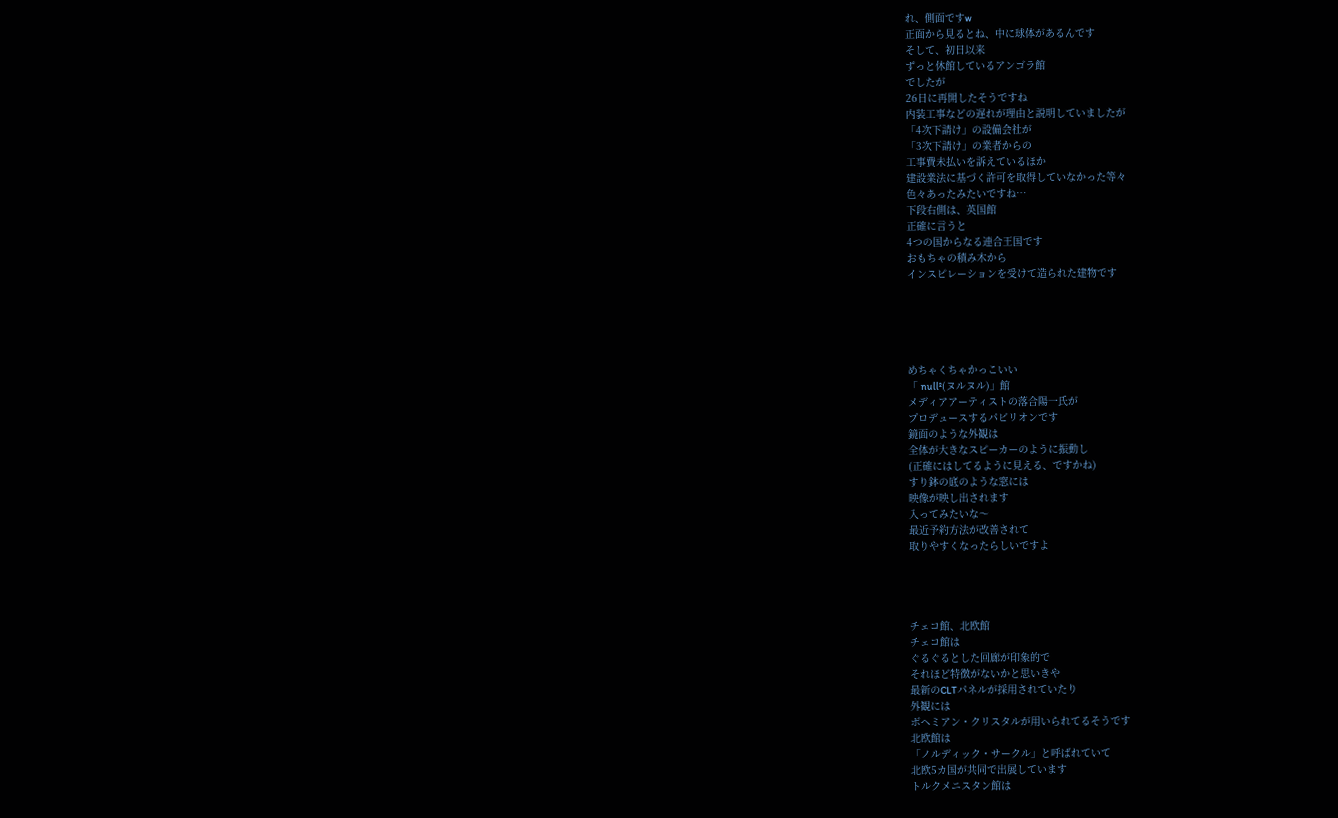れ、側面ですw
正面から見るとね、中に球体があるんです
そして、初日以来
ずっと休館しているアンゴラ館
でしたが
26日に再開したそうですね
内装工事などの遅れが理由と説明していましたが
「4次下請け」の設備会社が
「3次下請け」の業者からの
工事費未払いを訴えているほか
建設業法に基づく許可を取得していなかった等々
色々あったみたいですね…
下段右側は、英国館
正確に言うと
4つの国からなる連合王国です
おもちゃの積み木から
インスピレーションを受けて造られた建物です





めちゃくちゃかっこいい
「 null²(ヌルヌル)」館
メディアアーティストの落合陽一氏が
プロデュースするパビリオンです
鏡面のような外観は
全体が大きなスピーカーのように振動し
(正確にはしてるように見える、ですかね)
すり鉢の底のような窓には
映像が映し出されます
入ってみたいな〜
最近予約方法が改善されて
取りやすくなったらしいですよ




チェコ館、北欧館
チェコ館は
ぐるぐるとした回廊が印象的で
それほど特徴がないかと思いきや
最新のCLTパネルが採用されていたり
外観には
ボヘミアン・クリスタルが用いられてるそうです
北欧館は
「ノルディック・サークル」と呼ばれていて
北欧5カ国が共同で出展しています
トルクメニスタン館は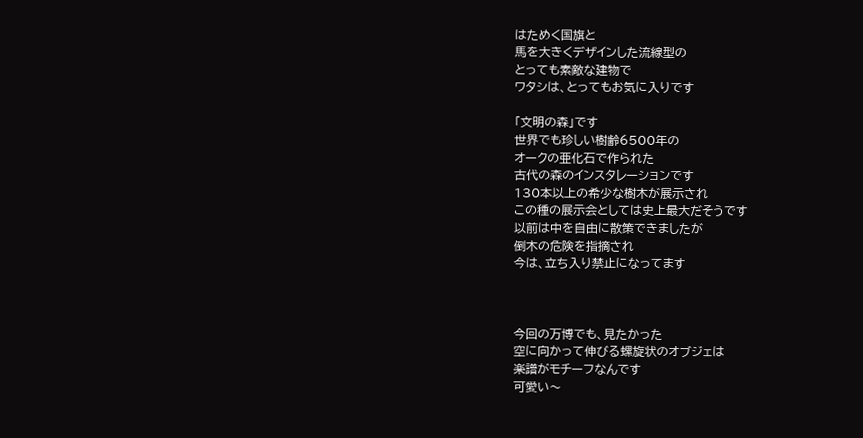はためく国旗と
馬を大きくデザインした流線型の
とっても素敵な建物で
ワタシは、とってもお気に入りです

「文明の森」です
世界でも珍しい樹齢6500年の
オークの亜化石で作られた
古代の森のインスタレーションです
130本以上の希少な樹木が展示され
この種の展示会としては史上最大だそうです
以前は中を自由に散策できましたが
倒木の危険を指摘され
今は、立ち入り禁止になってます



今回の万博でも、見たかった
空に向かって伸びる螺旋状のオブジェは
楽譜がモチーフなんです
可愛い〜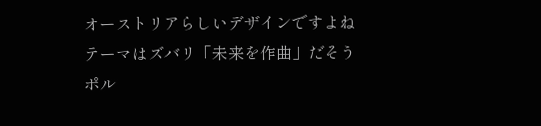オーストリアらしいデザインですよね
テーマはズバリ「未来を作曲」だそう
ポル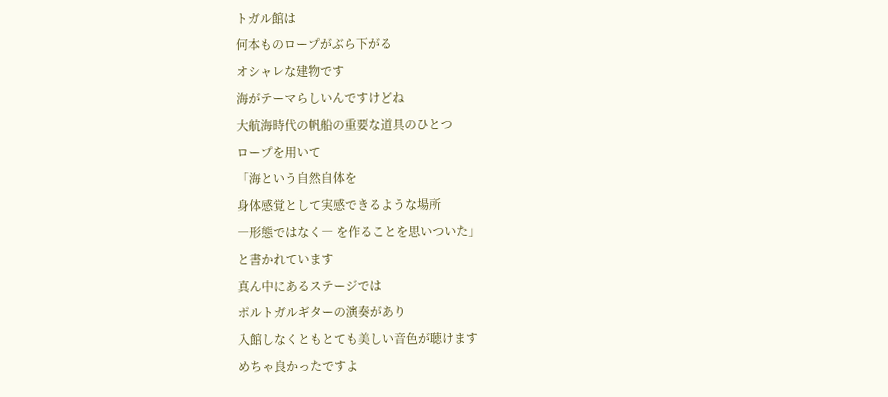トガル館は
何本ものロープがぶら下がる
オシャレな建物です
海がテーマらしいんですけどね
大航海時代の帆船の重要な道具のひとつ
ロープを用いて
「海という自然自体を
身体感覚として実感できるような場所
―形態ではなく― を作ることを思いついた」
と書かれています
真ん中にあるステージでは
ポルトガルギターの演奏があり
入館しなくともとても美しい音色が聴けます
めちゃ良かったですよ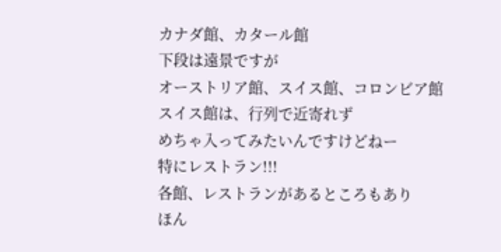カナダ館、カタール館
下段は遠景ですが
オーストリア館、スイス館、コロンビア館
スイス館は、行列で近寄れず
めちゃ入ってみたいんですけどねー
特にレストラン!!!
各館、レストランがあるところもあり
ほん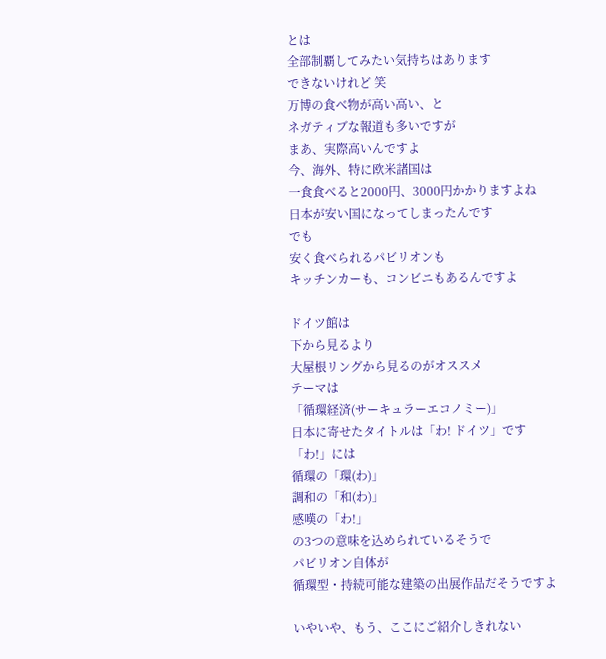とは
全部制覇してみたい気持ちはあります
できないけれど 笑
万博の食べ物が高い高い、と
ネガティブな報道も多いですが
まあ、実際高いんですよ
今、海外、特に欧米諸国は
一食食べると2000円、3000円かかりますよね
日本が安い国になってしまったんです
でも
安く食べられるパビリオンも
キッチンカーも、コンビニもあるんですよ

ドイツ館は
下から見るより
大屋根リングから見るのがオススメ
テーマは
「循環経済(サーキュラーエコノミー)」
日本に寄せたタイトルは「わ! ドイツ」です
「わ!」には
循環の「環(わ)」
調和の「和(わ)」
感嘆の「わ!」
の3つの意味を込められているそうで
パビリオン自体が
循環型・持続可能な建築の出展作品だそうですよ

いやいや、もう、ここにご紹介しきれない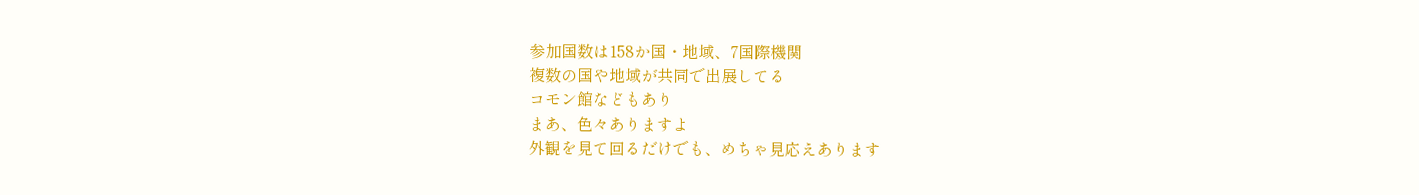参加国数は158か国・地域、7国際機関
複数の国や地域が共同で出展してる
コモン館などもあり
まあ、色々ありますよ
外観を見て回るだけでも、めちゃ見応えあります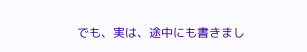でも、実は、途中にも書きまし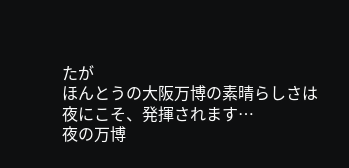たが
ほんとうの大阪万博の素晴らしさは
夜にこそ、発揮されます…
夜の万博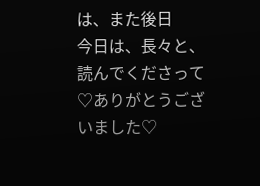は、また後日
今日は、長々と、読んでくださって
♡ありがとうございました♡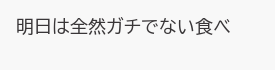明日は全然ガチでない食べ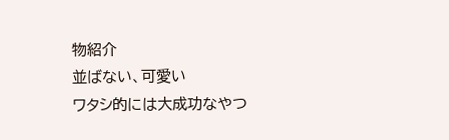物紹介
並ばない、可愛い
ワタシ的には大成功なやつ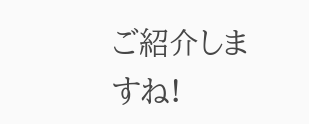ご紹介しますね!